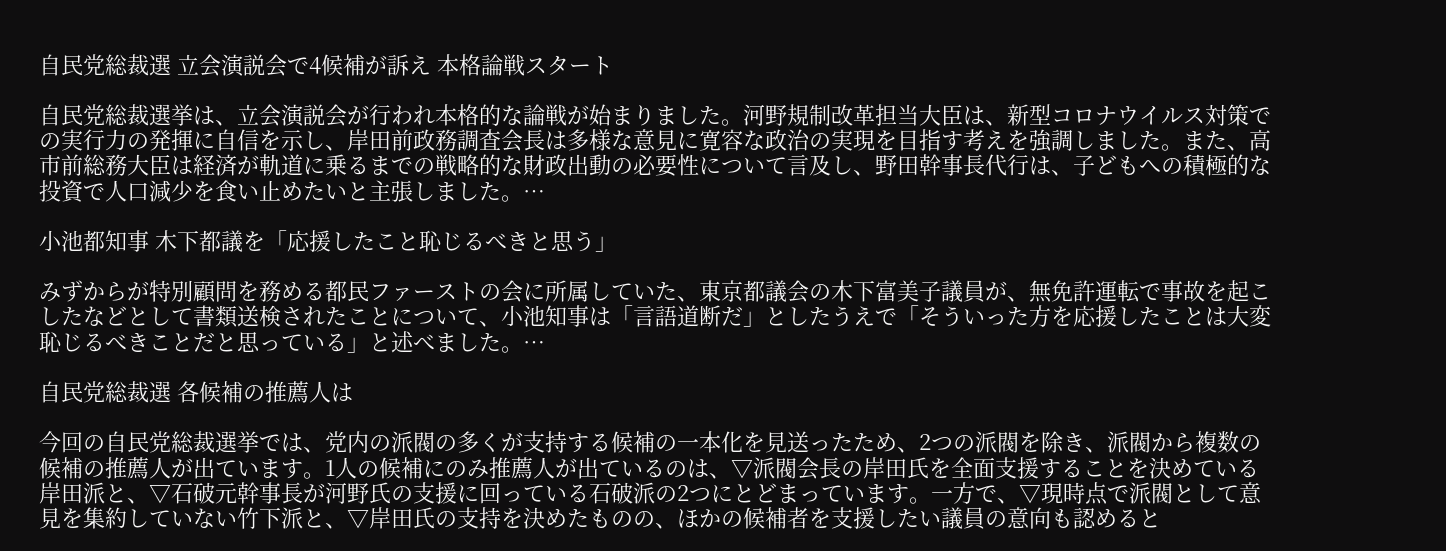自民党総裁選 立会演説会で4候補が訴え 本格論戦スタート

自民党総裁選挙は、立会演説会が行われ本格的な論戦が始まりました。河野規制改革担当大臣は、新型コロナウイルス対策での実行力の発揮に自信を示し、岸田前政務調査会長は多様な意見に寛容な政治の実現を目指す考えを強調しました。また、高市前総務大臣は経済が軌道に乗るまでの戦略的な財政出動の必要性について言及し、野田幹事長代行は、子どもへの積極的な投資で人口減少を食い止めたいと主張しました。…

小池都知事 木下都議を「応援したこと恥じるべきと思う」

みずからが特別顧問を務める都民ファーストの会に所属していた、東京都議会の木下富美子議員が、無免許運転で事故を起こしたなどとして書類送検されたことについて、小池知事は「言語道断だ」としたうえで「そういった方を応援したことは大変恥じるべきことだと思っている」と述べました。…

自民党総裁選 各候補の推薦人は

今回の自民党総裁選挙では、党内の派閥の多くが支持する候補の一本化を見送ったため、2つの派閥を除き、派閥から複数の候補の推薦人が出ています。1人の候補にのみ推薦人が出ているのは、▽派閥会長の岸田氏を全面支援することを決めている岸田派と、▽石破元幹事長が河野氏の支援に回っている石破派の2つにとどまっています。一方で、▽現時点で派閥として意見を集約していない竹下派と、▽岸田氏の支持を決めたものの、ほかの候補者を支援したい議員の意向も認めると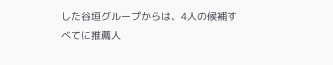した谷垣グループからは、4人の候補すべてに推薦人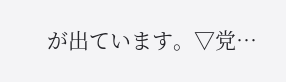が出ています。▽党…